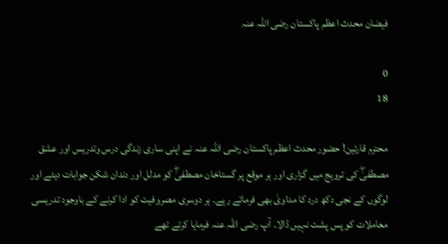فیضان محدث اعظم پاکستان رضی اللہ عنہ

0
18

محترم قارئین! حضور محدث اعظم پاکستان رضی اللہ عنہ نے اپنی ساری زندگی درس وتدریس اور عشق مصطفیٰۖ کی ترویج میں گزاری اور ہر موقع پر گستاخان مصطفیٰۖ کو مدلل اور دندان شکن جوابات دیئے اور لوگوں کے نجی دکھ درد کا مداویٰ بھی فرماتے رہے۔ ہر دوسری مصروفیت کو ادا کرنے کے باوجود تدریسی معاملات کو پس پشت نہیں ڈالا۔ آپ رضی اللہ عنہ فرمایا کرتے تھے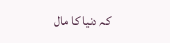کہ دنیا کا مال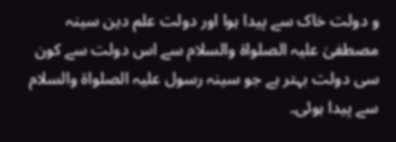و دولت خاک سے پیدا ہوا اور دولت علم دین سینہ مصطفیٰ علیہ الصلواة والسلام سے اس دولت سے کون سی دولت بہتر ہے جو سینہ رسول علیہ الصلواة والسلام سے پیدا ہوئی۔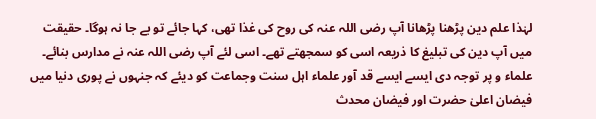لہٰذا علم دین پڑھنا پڑھانا آپ رضی اللہ عنہ کی روح کی غذا تھی، کہا جائے تو بے جا نہ ہوگا۔ حقیقت میں آپ دین کی تبلیغ کا ذریعہ اسی کو سمجھتے تھے۔ اسی لئے آپ رضی اللہ عنہ نے مدارس بنائے۔ علماء و پر توجہ دی ایسے ایسے قد آور علماء اہل سنت وجماعت کو دیئے کہ جنہوں نے پوری دنیا میں فیضان اعلیٰ حضرت اور فیضان محدث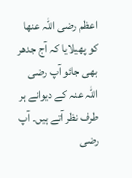اعظم رضی اللہ عنھا کو پھیلایا کہ آج جدھر بھی جائو آپ رضی اللہ عنہ کے دیوانے ہر طرف نظر آتے ہیں۔ آپ رضی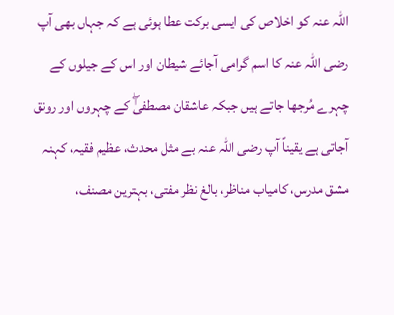اللہ عنہ کو اخلاص کی ایسی برکت عطا ہوئی ہے کہ جہاں بھی آپ رضی اللہ عنہ کا اسم گرامی آجائے شیطان اور اس کے جیلوں کے چہرے مُرجھا جاتے ہیں جبکہ عاشقان مصطفیٰۖ کے چہروں اور رونق آجاتی ہے یقیناً آپ رضی اللہ عنہ بے مثل محدث، عظیم فقیہ، کہنہ مشق مدرس، کامیاب مناظر، بالغ نظر مفتی، بہترین مصنف،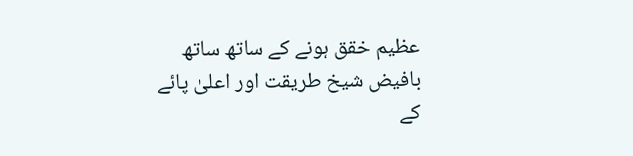عظیم خقق ہونے کے ساتھ ساتھ بافیض شیخ طریقت اور اعلیٰ پائے کے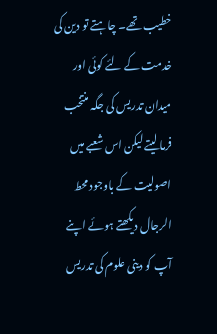خطیب تھے۔ چاہتے تو دین کی خدمت کے لئے کوئی اور میدان تدریس کی جگہ منتخب فرما لیتے لیکن اس شعبے میں اصولیت کے باوجود محط الرجال دیکھتے ہوئے اپنے آپ کو دینی علوم کی تدریس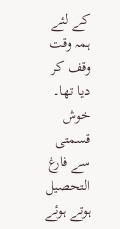کے لئے ہمہ وقت وقف کر دیا تھا۔ خوش قسمتی سے فارغ التحصیل ہوتے ہوئے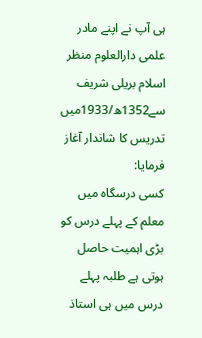ہی آپ نے اپنے مادر علمی دارالعلوم منظر اسلام بریلی شریف سے1352ھ/1933میں تدریس کا شاندار آغاز فرمایا:
کسی درسگاہ میں معلم کے پہلے درس کو بڑی اہمیت حاصل ہوتی ہے طلبہ پہلے درس میں ہی استاذ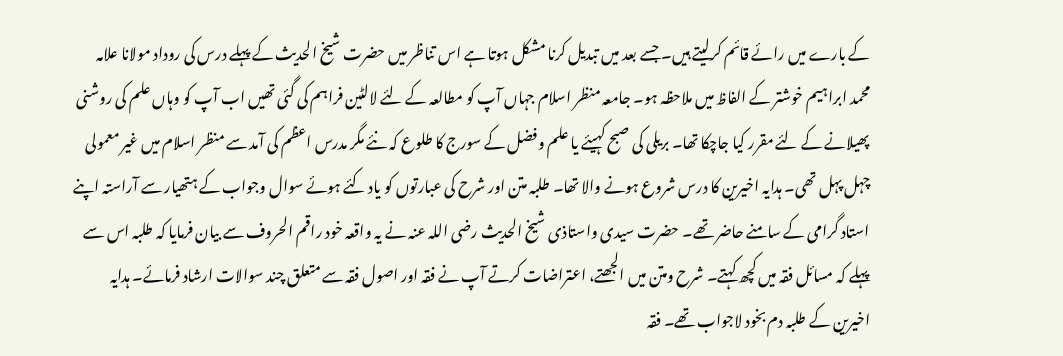کے بارے میں رائے قائم کرلیتے ہیں۔ جسے بعد میں تبدیل کرنا مشکل ہوتا ہے اس تناظر میں حضرت شیخ الحدیث کے پہلے درس کی روداد مولانا علامہ محمد ابراہیم خوشتر کے الفاظ میں ملاحظہ ہو۔ جامعہ منظر اسلام جہاں آپ کو مطالعہ کے لئے لالٹین فراہم کی گئی تھیں اب آپ کو وہاں علم کی روشنی پھیلانے کے لئے مقرر کیا جاچکا تھا۔ بریلی کی صبح کہیئے یا علم وفضل کے سورج کا طلوع کہ نئے مگر مدرس اعظم کی آمد سے منظر اسلام میں غیر معمولی چہل پہل تھی۔ ہدایہ اخیرین کا درس شروع ہونے والا تھا۔ طلبہ متن اور شرح کی عبارتوں کو یاد کئے ہوئے سوال وجواب کے ہتھیار سے آراستہ اپنے استاد گرامی کے سامنے حاضر تھے۔ حضرت سیدی واستاذی شیخ الحدیث رضی اللہ عنہ نے یہ واقعہ خود راقم الحروف سے بیان فرمایا کہ طلبہ اس سے پہلے کہ مسائل فقہ میں کچھ کہتے۔ شرح ومتن میں الجھتے، اعتراضات کرتے آپ نے فقہ اور اصول فقہ سے متعلق چند سوالات ارشاد فرمائے۔ ہدایہ اخیرین کے طلبہ دم بخود لاجواب تھے۔ فقہ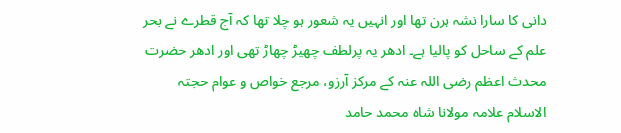دانی کا سارا نشہ ہرن تھا اور انہیں یہ شعور ہو چلا تھا کہ آج قطرے نے بحر علم کے ساحل کو پالیا ہے۔ ادھر یہ پرلطف چھیڑ چھاڑ تھی اور ادھر حضرت محدث اعظم رضی اللہ عنہ کے مرکز آرزو، مرجع خواص و عوام حجتہ الاسلام علامہ مولانا شاہ محمد حامد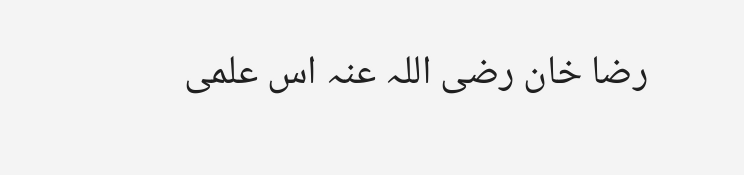رضا خان رضی اللہ عنہ اس علمی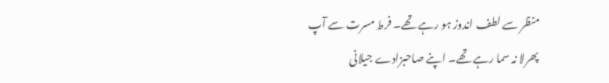منظر سے لطف اندوز ہو رہے تھے۔ فرط مسرت سے آپ پھرلا نہ سما رہے تھے۔ اپنے صاحبزادے جیلانی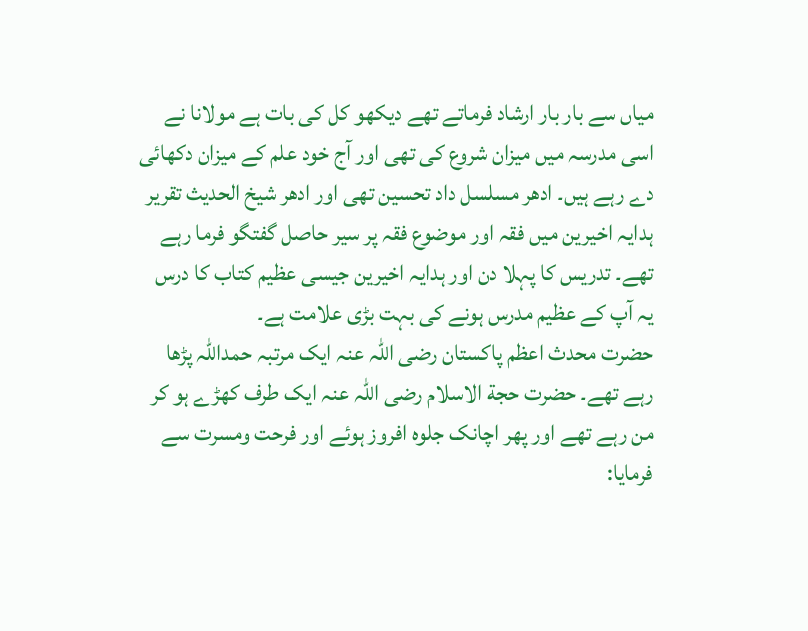میاں سے بار بار ارشاد فرماتے تھے دیکھو کل کی بات ہے مولانا نے اسی مدرسہ میں میزان شروع کی تھی اور آج خود علم کے میزان دکھائی دے رہے ہیں۔ ادھر مسلسل داد تحسین تھی اور ادھر شیخ الحدیث تقریر ہدایہ اخیرین میں فقہ اور موضوع فقہ پر سیر حاصل گفتگو فرما رہے تھے۔ تدریس کا پہلا دن اور ہدایہ اخیرین جیسی عظیم کتاب کا درس یہ آپ کے عظیم مدرس ہونے کی بہت بڑی علامت ہے۔
حضرت محدث اعظم پاکستان رضی اللہ عنہ ایک مرتبہ حمداللہ پڑھا رہے تھے۔ حضرت حجة الاسلام رضی اللہ عنہ ایک طرف کھڑے ہو کر من رہے تھے اور پھر اچانک جلوہ افروز ہوئے اور فرحت ومسرت سے فرمایا: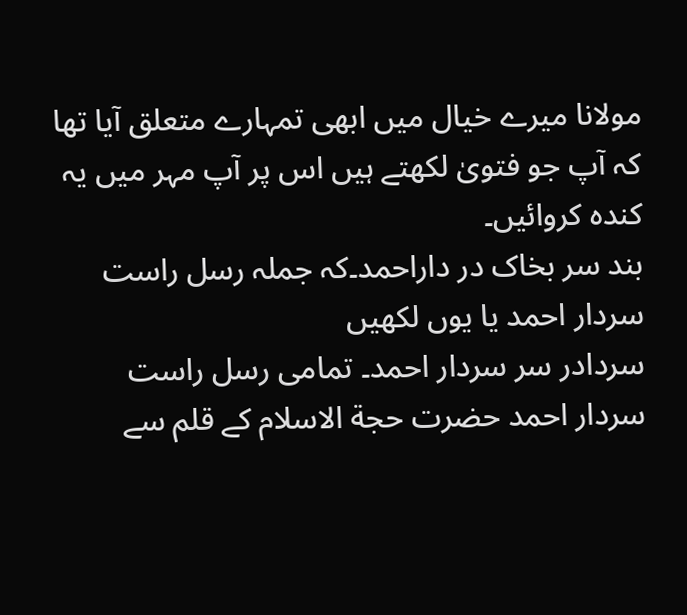مولانا میرے خیال میں ابھی تمہارے متعلق آیا تھا کہ آپ جو فتویٰ لکھتے ہیں اس پر آپ مہر میں یہ کندہ کروائیں۔
بند سر بخاک در داراحمد۔کہ جملہ رسل راست سردار احمد یا یوں لکھیں
سردادر سر سردار احمد۔ تمامی رسل راست سردار احمد حضرت حجة الاسلام کے قلم سے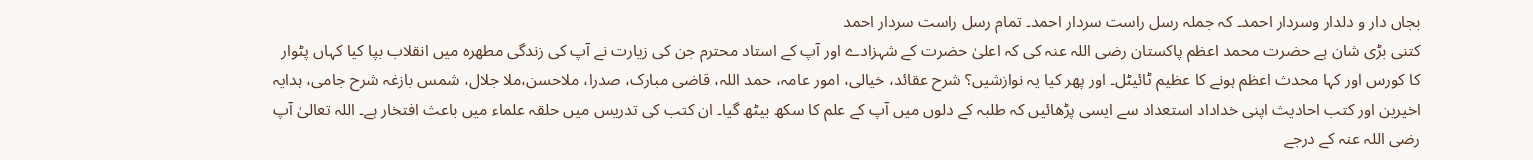بجاں دار و دلدار وسردار احمد۔ کہ جملہ رسل راست سردار احمد۔ تمام رسل راست سردار احمد
کتنی بڑی شان ہے حضرت محمد اعظم پاکستان رضی اللہ عنہ کی کہ اعلیٰ حضرت کے شہزادے اور آپ کے استاد محترم جن کی زیارت نے آپ کی زندگی مطھرہ میں انقلاب بپا کیا کہاں پٹوار کا کورس اور کہا محدث اعظم ہونے کا عظیم ٹائیٹل۔ اور پھر کیا یہ نوازشیں؟ شرح عقائد، خیالی، امور عامہ، حمد اللہ، قاضی مبارک، صدرا، ملاحسن،ملا جلال، شمس بازغہ شرح جامی، ہدایہ اخیرین اور کتب احادیث اپنی خداداد استعداد سے ایسی پڑھائیں کہ طلبہ کے دلوں میں آپ کے علم کا سکھ بیٹھ گیا۔ ان کتب کی تدریس میں حلقہ علماء میں باعث افتخار ہے۔ اللہ تعالیٰ آپ رضی اللہ عنہ کے درجے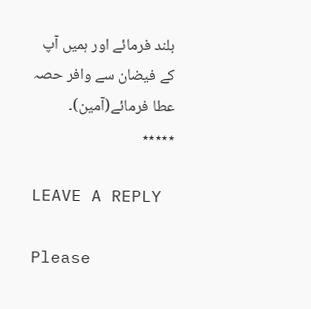بلند فرمائے اور ہمیں آپ کے فیضان سے وافر حصہ عطا فرمائے(آمین)۔
٭٭٭٭٭

LEAVE A REPLY

Please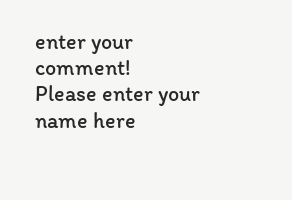enter your comment!
Please enter your name here